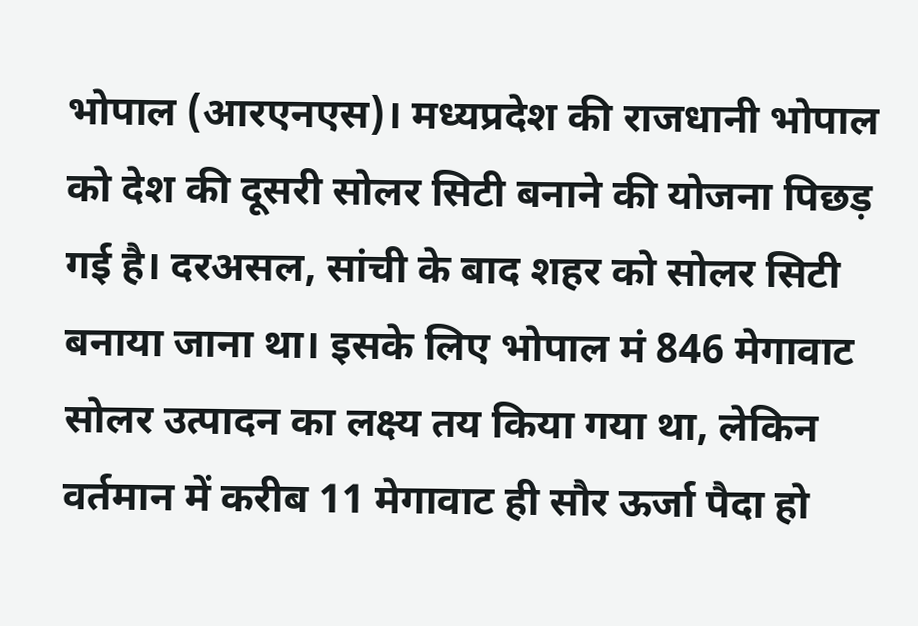भोपाल (आरएनएस)। मध्यप्रदेश की राजधानी भोपाल को देश की दूसरी सोलर सिटी बनाने की योजना पिछड़ गई है। दरअसल, सांची के बाद शहर को सोलर सिटी बनाया जाना था। इसके लिए भोपाल मं 846 मेगावाट सोलर उत्पादन का लक्ष्य तय किया गया था, लेकिन वर्तमान में करीब 11 मेगावाट ही सौर ऊर्जा पैदा हो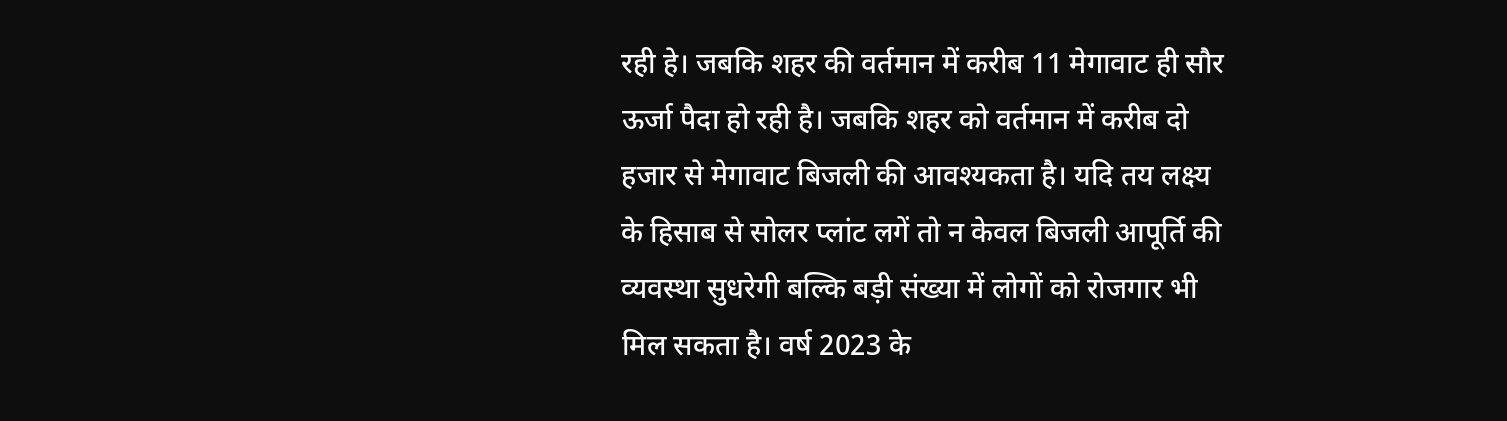रही हे। जबकि शहर की वर्तमान में करीब 11 मेगावाट ही सौर ऊर्जा पैदा हो रही है। जबकि शहर को वर्तमान में करीब दो हजार से मेगावाट बिजली की आवश्यकता है। यदि तय लक्ष्य के हिसाब से सोलर प्लांट लगें तो न केवल बिजली आपूर्ति की व्यवस्था सुधरेगी बल्कि बड़ी संख्या में लोगों को रोजगार भी मिल सकता है। वर्ष 2023 के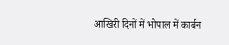आखिरी दिनों में भोपाल में कार्बन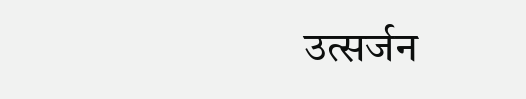उत्सर्जन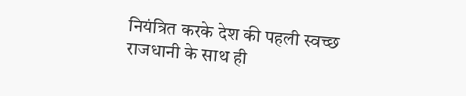नियंत्रित करके देश की पहली स्वच्छ राजधानी के साथ ही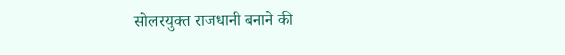सोलरयुक्त राजधानी बनाने की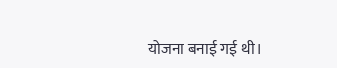योजना बनाई गई थी।